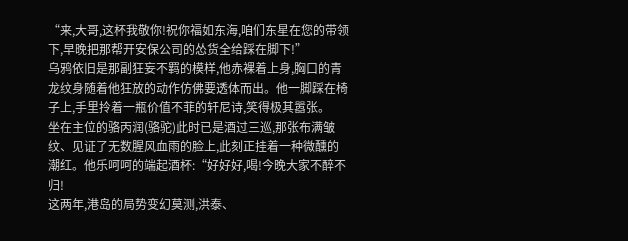“来,大哥,这杯我敬你!祝你福如东海,咱们东星在您的带领下,早晚把那帮开安保公司的怂货全给踩在脚下!”
乌鸦依旧是那副狂妄不羁的模样,他赤裸着上身,胸口的青龙纹身随着他狂放的动作仿佛要透体而出。他一脚踩在椅子上,手里拎着一瓶价值不菲的轩尼诗,笑得极其嚣张。
坐在主位的骆丙润(骆驼)此时已是酒过三巡,那张布满皱纹、见证了无数腥风血雨的脸上,此刻正挂着一种微醺的潮红。他乐呵呵的端起酒杯:“好好好,喝!今晚大家不醉不归!
这两年,港岛的局势变幻莫测,洪泰、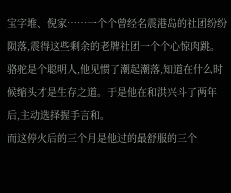宝字堆、倪家……一个个曾经名震港岛的社团纷纷陨落,震得这些剩余的老牌社团一个个心惊肉跳。骆驼是个聪明人,他见惯了潮起潮落,知道在什么时候缩头才是生存之道。于是他在和洪兴斗了两年后,主动选择握手言和。
而这停火后的三个月是他过的最舒服的三个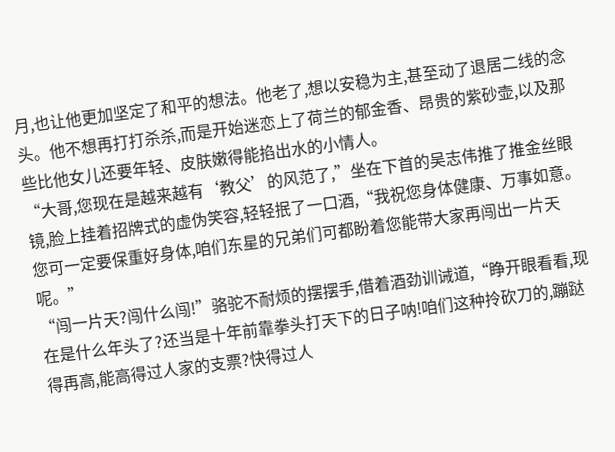月,也让他更加坚定了和平的想法。他老了,想以安稳为主,甚至动了退居二线的念头。他不想再打打杀杀,而是开始迷恋上了荷兰的郁金香、昂贵的紫砂壶,以及那些比他女儿还要年轻、皮肤嫩得能掐出水的小情人。
“大哥,您现在是越来越有‘教父’的风范了,”坐在下首的吴志伟推了推金丝眼镜,脸上挂着招牌式的虚伪笑容,轻轻抿了一口酒,“我祝您身体健康、万事如意。您可一定要保重好身体,咱们东星的兄弟们可都盼着您能带大家再闯出一片天呢。”
“闯一片天?闯什么闯!”骆驼不耐烦的摆摆手,借着酒劲训诫道,“睁开眼看看,现在是什么年头了?还当是十年前靠拳头打天下的日子呐!咱们这种拎砍刀的,蹦跶得再高,能高得过人家的支票?快得过人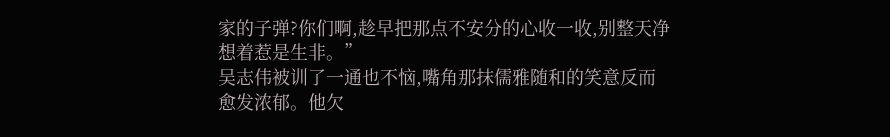家的子弹?你们啊,趁早把那点不安分的心收一收,别整天净想着惹是生非。”
吴志伟被训了一通也不恼,嘴角那抹儒雅随和的笑意反而愈发浓郁。他欠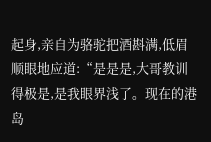起身,亲自为骆驼把酒斟满,低眉顺眼地应道:“是是是,大哥教训得极是,是我眼界浅了。现在的港岛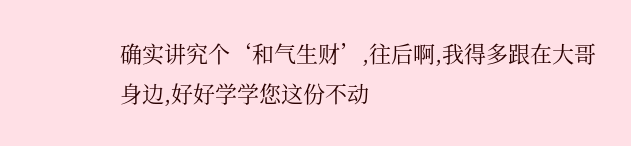确实讲究个‘和气生财’,往后啊,我得多跟在大哥身边,好好学学您这份不动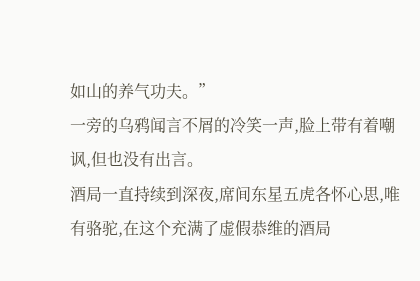如山的养气功夫。”
一旁的乌鸦闻言不屑的冷笑一声,脸上带有着嘲讽,但也没有出言。
酒局一直持续到深夜,席间东星五虎各怀心思,唯有骆驼,在这个充满了虚假恭维的酒局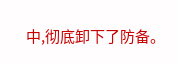中,彻底卸下了防备。